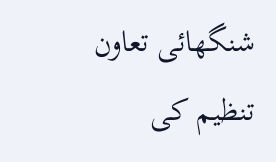شنگھائی تعاون تنظیم کی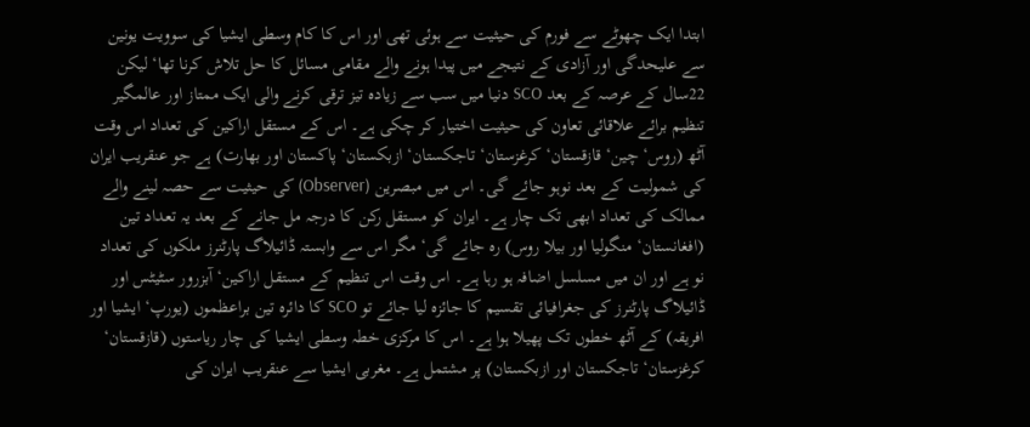ابتدا ایک چھوٹے سے فورم کی حیثیت سے ہوئی تھی اور اس کا کام وسطی ایشیا کی سوویت یونین سے علیحدگی اور آزادی کے نتیجے میں پیدا ہونے والے مقامی مسائل کا حل تلاش کرنا تھا‘ لیکن 22سال کے عرصہ کے بعد SCO دنیا میں سب سے زیادہ تیز ترقی کرنے والی ایک ممتاز اور عالمگیر تنظیم برائے علاقائی تعاون کی حیثیت اختیار کر چکی ہے۔ اس کے مستقل اراکین کی تعداد اس وقت آٹھ (روس‘ چین‘ قازقستان‘ کرغزستان‘ تاجکستان‘ ازبکستان‘ پاکستان اور بھارت) ہے جو عنقریب ایران کی شمولیت کے بعد نوہو جائے گی۔ اس میں مبصرین (Observer) کی حیثیت سے حصہ لینے والے ممالک کی تعداد ابھی تک چار ہے۔ ایران کو مستقل رکن کا درجہ مل جانے کے بعد یہ تعداد تین (افغانستان‘ منگولیا اور بیلا روس) رہ جائے گی‘ مگر اس سے وابستہ ڈائیلاگ پارٹنرز ملکوں کی تعداد نو ہے اور ان میں مسلسل اضافہ ہو رہا ہے۔ اس وقت اس تنظیم کے مستقل اراکین‘ آبزرور سٹیٹس اور ڈائیلاگ پارٹنرز کی جغرافیائی تقسیم کا جائزہ لیا جائے تو SCO کا دائرہ تین براعظموں (یورپ‘ ایشیا اور افریقہ) کے آٹھ خطوں تک پھیلا ہوا ہے۔ اس کا مرکزی خطہ وسطی ایشیا کی چار ریاستوں (قازقستان‘ کرغزستان‘ تاجکستان اور ازبکستان) پر مشتمل ہے۔ مغربی ایشیا سے عنقریب ایران کی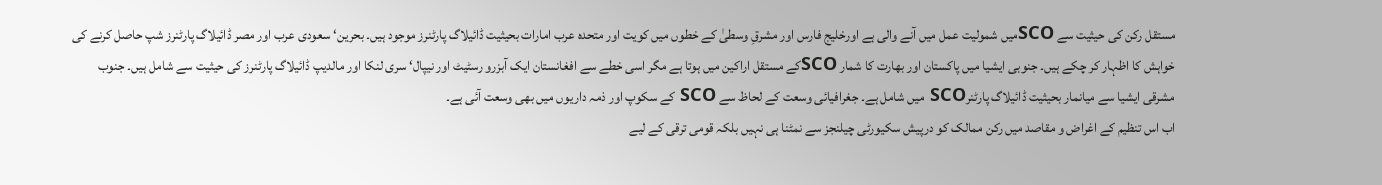مستقل رکن کی حیثیت سے SCOمیں شمولیت عمل میں آنے والی ہے اورخلیج فارس اور مشرقِ وسطیٰ کے خطوں میں کویت اور متحدہ عرب امارات بحیثیت ڈائیلاگ پارٹنرز موجود ہیں۔ بحرین‘ سعودی عرب اور مصر ڈائیلاگ پارٹنرز شپ حاصل کرنے کی خواہش کا اظہار کر چکے ہیں۔ جنوبی ایشیا میں پاکستان اور بھارت کا شمار SCOکے مستقل اراکین میں ہوتا ہے مگر اسی خطے سے افغانستان ایک آبزرو رسٹیٹ اور نیپال‘ سری لنکا اور مالدیپ ڈائیلاگ پارٹنرز کی حیثیت سے شامل ہیں۔ جنوب مشرقی ایشیا سے میانمار بحیثیت ڈائیلاگ پارٹنرSCO میں شامل ہے۔ جغرافیائی وسعت کے لحاظ سے SCO کے سکوپ اور ذمہ داریوں میں بھی وسعت آئی ہے۔
اب اس تنظیم کے اغراض و مقاصد میں رکن ممالک کو درپیش سکیورٹی چیلنجز سے نمٹنا ہی نہیں بلکہ قومی ترقی کے لیے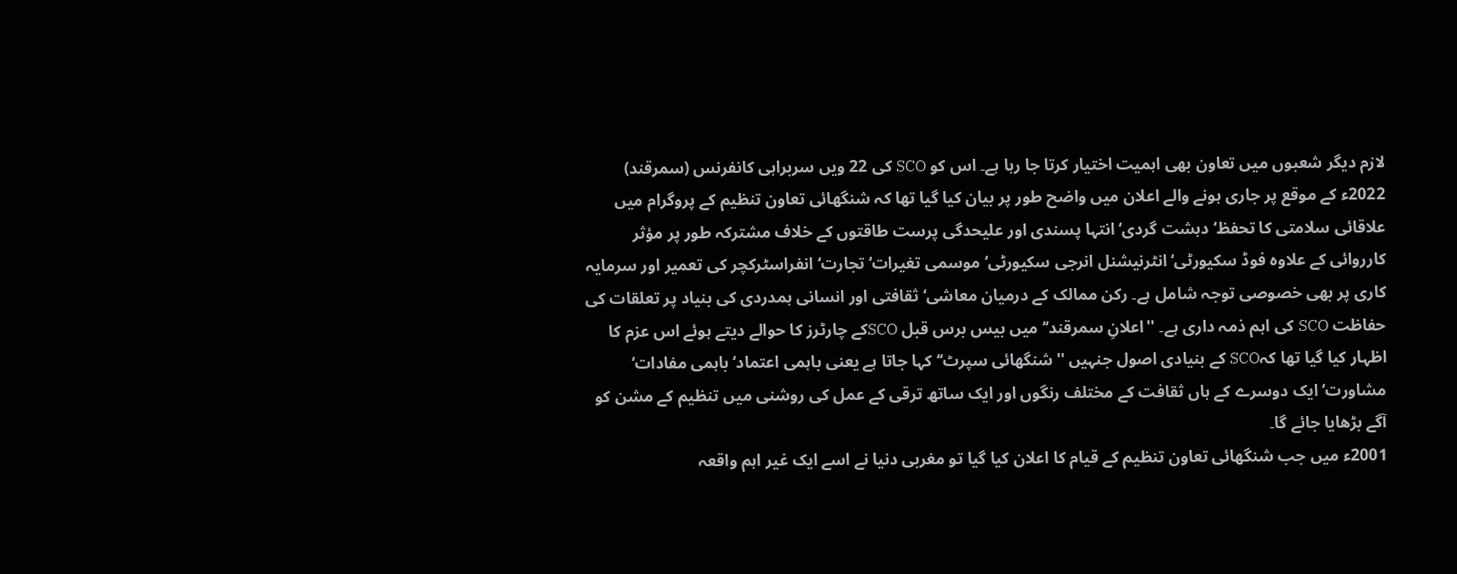لازم دیگر شعبوں میں تعاون بھی اہمیت اختیار کرتا جا رہا ہے۔ اس کو SCO کی 22 ویں سربراہی کانفرنس (سمرقند) 2022ء کے موقع پر جاری ہونے والے اعلان میں واضح طور پر بیان کیا گیا تھا کہ شنگھائی تعاون تنظیم کے پروگرام میں علاقائی سلامتی کا تحفظ‘ دہشت گردی‘ انتہا پسندی اور علیحدگی پرست طاقتوں کے خلاف مشترکہ طور پر مؤثر کارروائی کے علاوہ فوڈ سکیورٹی‘ انٹرنیشنل انرجی سکیورٹی‘ موسمی تغیرات‘ تجارت‘ انفراسٹرکچر کی تعمیر اور سرمایہ کاری پر بھی خصوصی توجہ شامل ہے۔ رکن ممالک کے درمیان معاشی‘ ثقافتی اور انسانی ہمدردی کی بنیاد پر تعلقات کی حفاظت SCO کی اہم ذمہ داری ہے۔ ''اعلانِ سمرقند‘‘ میں بیس برس قبل SCOکے چارٹرز کا حوالے دیتے ہوئے اس عزم کا اظہار کیا گیا تھا کہSCO کے بنیادی اصول جنہیں ''شنگھائی سپرٹ‘‘ کہا جاتا ہے یعنی باہمی اعتماد‘ باہمی مفادات‘ مشاورت‘ ایک دوسرے کے ہاں ثقافت کے مختلف رنگوں اور ایک ساتھ ترقی کے عمل کی روشنی میں تنظیم کے مشن کو آگے بڑھایا جائے گا۔
2001ء میں جب شنگھائی تعاون تنظیم کے قیام کا اعلان کیا گیا تو مغربی دنیا نے اسے ایک غیر اہم واقعہ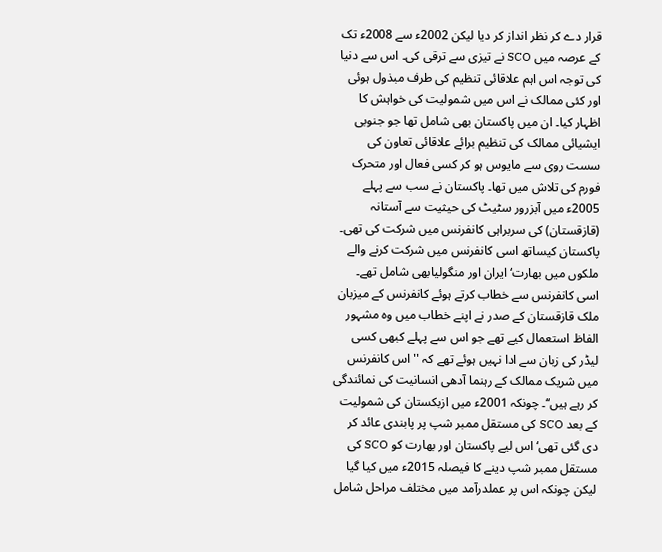قرار دے کر نظر انداز کر دیا لیکن 2002ء سے 2008ء تک کے عرصہ میں SCO نے تیزی سے ترقی کی۔ اس سے دنیا کی توجہ اس اہم علاقائی تنظیم کی طرف مبذول ہوئی اور کئی ممالک نے اس میں شمولیت کی خواہش کا اظہار کیا۔ ان میں پاکستان بھی شامل تھا جو جنوبی ایشیائی ممالک کی تنظیم برائے علاقائی تعاون کی سست روی سے مایوس ہو کر کسی فعال اور متحرک فورم کی تلاش میں تھا۔ پاکستان نے سب سے پہلے 2005ء میں آبزرور سٹیٹ کی حیثیت سے آستانہ (قازقستان) کی سربراہی کانفرنس میں شرکت کی تھی۔ پاکستان کیساتھ اسی کانفرنس میں شرکت کرنے والے ملکوں میں بھارت‘ ایران اور منگولیابھی شامل تھے۔
اسی کانفرنس سے خطاب کرتے ہوئے کانفرنس کے میزبان ملک قازقستان کے صدر نے اپنے خطاب میں وہ مشہور الفاظ استعمال کیے تھے جو اس سے پہلے کبھی کسی لیڈر کی زبان سے ادا نہیں ہوئے تھے کہ ''اس کانفرنس میں شریک ممالک کے رہنما آدھی انسانیت کی نمائندگی کر رہے ہیں‘‘۔ چونکہ 2001ء میں ازبکستان کی شمولیت کے بعد SCO کی مستقل ممبر شپ پر پابندی عائد کر دی گئی تھی‘ اس لیے پاکستان اور بھارت کو SCO کی مستقل ممبر شپ دینے کا فیصلہ 2015ء میں کیا گیا لیکن چونکہ اس پر عملدرآمد میں مختلف مراحل شامل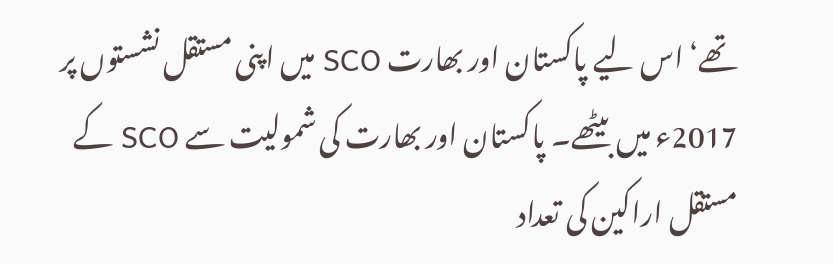تھے‘ اس لیے پاکستان اور بھارت SCO میں اپنی مستقل نشستوں پر 2017ء میں بیٹھے۔ پاکستان اور بھارت کی شمولیت سے SCO کے مستقل اراکین کی تعداد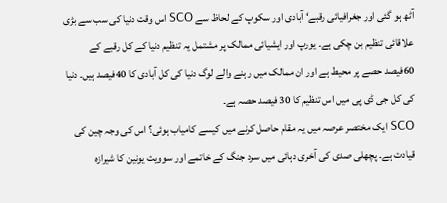آٹھ ہو گئی اور جغرافیائی رقبے‘ آبادی اور سکوپ کے لحاظ سے SCO اس وقت دنیا کی سب سے بڑی علاقائی تنظیم بن چکی ہے۔ یورپ اور ایشیائی ممالک پر مشتمل یہ تنظیم دنیا کے کل رقبے کے 60فیصد حصے پر محیط ہے اور ان ممالک میں رہنے والے لوگ دنیا کی کل آبادی کا 40فیصد ہیں۔ دنیا کی کل جی ڈی پی میں اس تنظیم کا 30 فیصد حصہ ہے۔
SCO ایک مختصر عرصہ میں یہ مقام حاصل کرنے میں کیسے کامیاب ہوئی؟ اس کی وجہ چین کی قیادت ہے۔ پچھلی صدی کی آخری دہائی میں سرد جنگ کے خاتمے اور سوویت یونین کا شیرازہ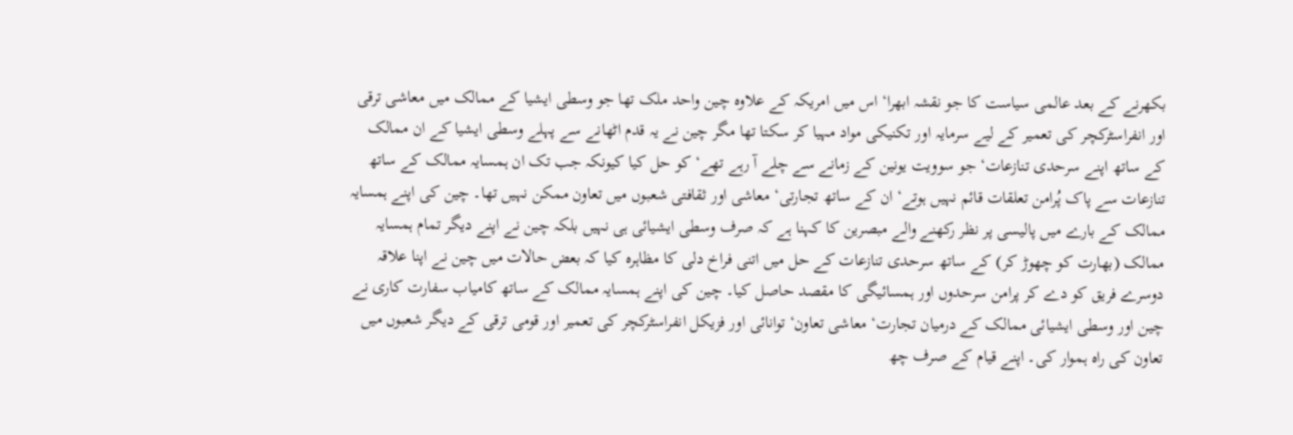بکھرنے کے بعد عالمی سیاست کا جو نقشہ ابھرا‘ اس میں امریکہ کے علاوہ چین واحد ملک تھا جو وسطی ایشیا کے ممالک میں معاشی ترقی اور انفراسٹرکچر کی تعمیر کے لیے سرمایہ اور تکنیکی مواد مہیا کر سکتا تھا مگر چین نے یہ قدم اٹھانے سے پہلے وسطی ایشیا کے ان ممالک کے ساتھ اپنے سرحدی تنازعات‘ جو سوویت یونین کے زمانے سے چلے آ رہے تھے‘ کو حل کیا کیونکہ جب تک ان ہمسایہ ممالک کے ساتھ تنازعات سے پاک پُرامن تعلقات قائم نہیں ہوتے‘ ان کے ساتھ تجارتی‘ معاشی اور ثقافتی شعبوں میں تعاون ممکن نہیں تھا۔ چین کی اپنے ہمسایہ ممالک کے بارے میں پالیسی پر نظر رکھنے والے مبصرین کا کہنا ہے کہ صرف وسطی ایشیائی ہی نہیں بلکہ چین نے اپنے دیگر تمام ہمسایہ ممالک (بھارت کو چھوڑ کر) کے ساتھ سرحدی تنازعات کے حل میں اتنی فراخ دلی کا مظاہرہ کیا کہ بعض حالات میں چین نے اپنا علاقہ دوسرے فریق کو دے کر پرامن سرحدوں اور ہمسائیگی کا مقصد حاصل کیا۔ چین کی اپنے ہمسایہ ممالک کے ساتھ کامیاب سفارت کاری نے چین اور وسطی ایشیائی ممالک کے درمیان تجارت‘ معاشی تعاون‘ توانائی اور فزیکل انفراسٹرکچر کی تعمیر اور قومی ترقی کے دیگر شعبوں میں تعاون کی راہ ہموار کی۔ اپنے قیام کے صرف چھ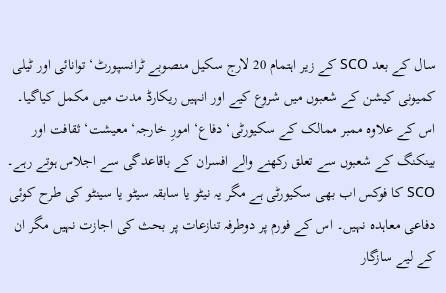سال کے بعد SCO کے زیر اہتمام 20 لارج سکیل منصوبے ٹرانسپورٹ‘ توانائی اور ٹیلی کمیونی کیشن کے شعبوں میں شروع کیے اور انہیں ریکارڈ مدت میں مکمل کیاگیا۔ اس کے علاوہ ممبر ممالک کے سکیورٹی‘ دفاع‘ امورِ خارجہ‘ معیشت‘ ثقافت اور بینکنگ کے شعبوں سے تعلق رکھنے والے افسران کے باقاعدگی سے اجلاس ہوتے رہے۔ SCO کا فوکس اب بھی سکیورٹی ہے مگر یہ نیٹو یا سابقہ سیٹو یا سینٹو کی طرح کوئی دفاعی معاہدہ نہیں۔ اس کے فورم پر دوطرفہ تنازعات پر بحث کی اجازت نہیں مگر ان کے لیے سازگار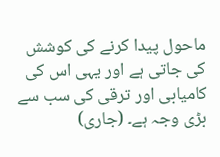ماحول پیدا کرنے کی کوشش کی جاتی ہے اور یہی اس کی کامیابی اور ترقی کی سب سے بڑی وجہ ہے۔ (جاری)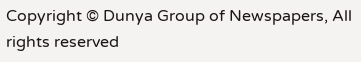Copyright © Dunya Group of Newspapers, All rights reserved